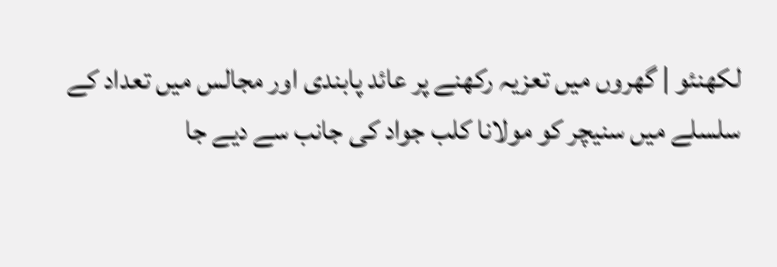لکھنئو | گھروں میں تعزیہ رکھنے پر عائد پابندی اور مجالس میں تعداد کے سلسلے میں سنیچر کو مولانا کلب جواد کی جانب سے دیے جا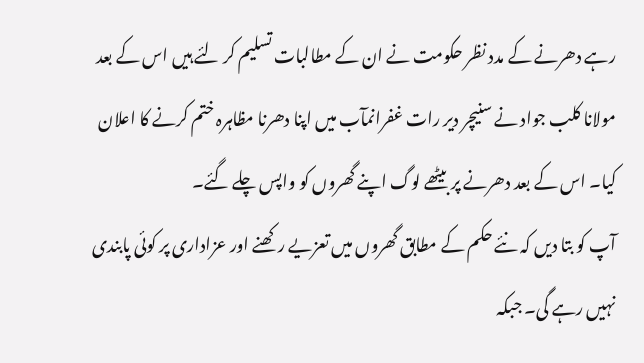رہے دھرنے کے مدد نظر حکومت نے ان کے مطالبات تسلیم کر لئے ہیں اس کے بعد مولانا کلب جواد نے سنیچر دیر رات غفرانمآب میں اپنا دھرنا مظاہرہ ختم کرنے کا اعلان کیا۔ اس کے بعد دھرنے پر بیٹھے لوگ اپنے گھروں کو واپس چلے گئے۔
آپ کو بتا دیں کہ نئے حکم کے مطابق گھروں میں تعزیے رکھنے اور عزاداری پر کوئی پابندی نہیں رہے گی۔ جبکہ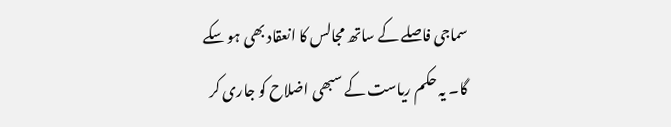سماجی فاصلے کے ساتھ مجالس کا انعقاد بھی ہو سکے گا۔ یہ حکم ریاست کے سبھی اضلاح کو جاری کر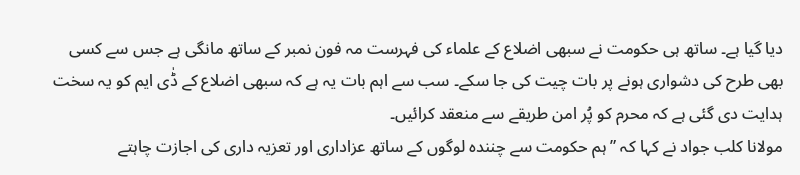دیا گیا ہے۔ ساتھ ہی حکومت نے سبھی اضلاع کے علماء کی فہرست مہ فون نمبر کے ساتھ مانگی ہے جس سے کسی بھی طرح کی دشواری ہونے پر بات چیت کی جا سکے۔ سب سے اہم بات یہ ہے کہ سبھی اضلاع کے ڈٰی ایم کو یہ سخت ہدایت دی گئی ہے کہ محرم کو پُر امن طریقے سے منعقد کرائیں۔
مولانا کلب جواد نے کہا کہ ” ہم حکومت سے چنندہ لوگوں کے ساتھ عزاداری اور تعزیہ داری کی اجازت چاہتے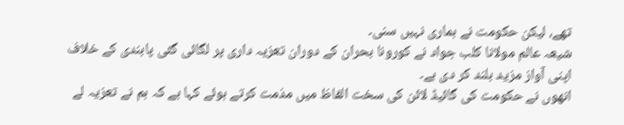تھے، لیکن حکومت نے ہماری نہیں سنی۔
شیعہ عالم مولانا کلب جواد نے کورونا بحران کے دوران تعزیہ داری پر لگائی گئی پابندی کے خلاف اپنی آواز مزید بلند کر دی ہے۔
انھوں نے حکومت کی گائیڈ لائن کی سخت الفاظ میں مذمت کرتے ہوئے کہا ہے کہ ہم نے تعزیہ لے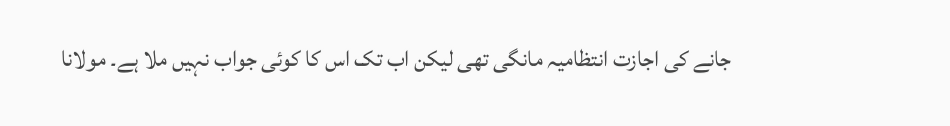جانے کی اجازت انتظامیہ مانگی تھی لیکن اب تک اس کا کوئی جواب نہیں ملا ہے۔ مولانا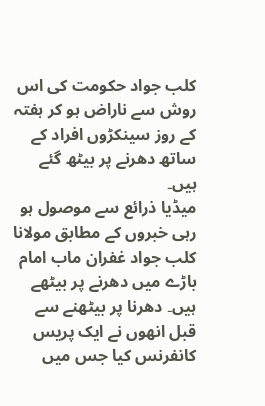کلب جواد حکومت کی اس روش سے ناراض ہو کر ہفتہ کے روز سینکڑوں افراد کے ساتھ دھرنے پر بیٹھ گئے ہیں۔
میڈیا ذرائع سے موصول ہو رہی خبروں کے مطابق مولانا کلب جواد غفران ماب امام باڑے میں دھرنے پر بیٹھے ہیں۔ دھرنا پر بیٹھنے سے قبل انھوں نے ایک پریس کانفرنس کیا جس میں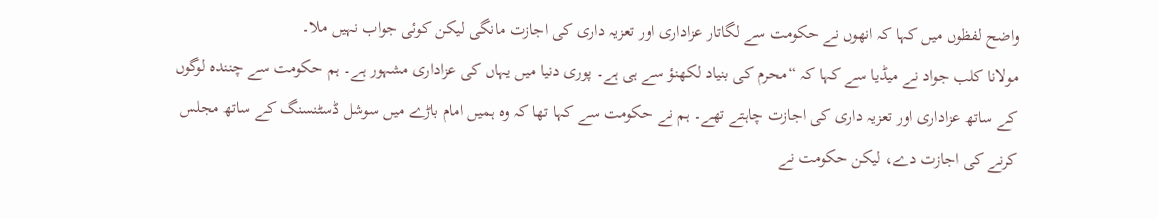واضح لفظوں میں کہا کہ انھوں نے حکومت سے لگاتار عزاداری اور تعزیہ داری کی اجازت مانگی لیکن کوئی جواب نہیں ملا۔
مولانا کلب جواد نے میڈیا سے کہا کہ “محرم کی بنیاد لکھنؤ سے ہی ہے۔ پوری دنیا میں یہاں کی عزاداری مشہور ہے۔ ہم حکومت سے چنندہ لوگوں کے ساتھ عزاداری اور تعزیہ داری کی اجازت چاہتے تھے۔ ہم نے حکومت سے کہا تھا کہ وہ ہمیں امام باڑے میں سوشل ڈسٹنسنگ کے ساتھ مجلس کرنے کی اجازت دے، لیکن حکومت نے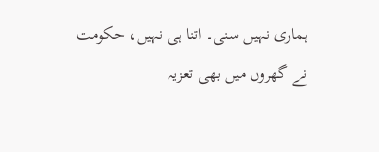ہماری نہیں سنی۔ اتنا ہی نہیں، حکومت نے گھروں میں بھی تعزیہ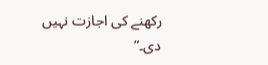رکھنے کی اجازت نہیں دی۔”